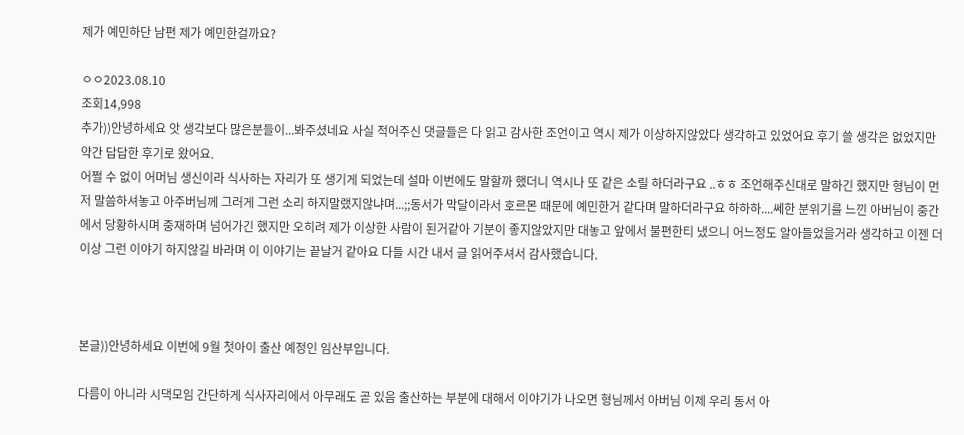제가 예민하단 남편 제가 예민한걸까요?

ㅇㅇ2023.08.10
조회14,998
추가))안녕하세요 앗 생각보다 많은분들이...봐주셨네요 사실 적어주신 댓글들은 다 읽고 감사한 조언이고 역시 제가 이상하지않았다 생각하고 있었어요 후기 쓸 생각은 없었지만 약간 답답한 후기로 왔어요.
어쩔 수 없이 어머님 생신이라 식사하는 자리가 또 생기게 되었는데 설마 이번에도 말할까 했더니 역시나 또 같은 소릴 하더라구요 ..ㅎㅎ 조언해주신대로 말하긴 했지만 형님이 먼저 말씀하셔놓고 아주버님께 그러게 그런 소리 하지말랬지않냐며...;;동서가 막달이라서 호르몬 때문에 예민한거 같다며 말하더라구요 하하하....쎄한 분위기를 느낀 아버님이 중간에서 당황하시며 중재하며 넘어가긴 했지만 오히려 제가 이상한 사람이 된거같아 기분이 좋지않았지만 대놓고 앞에서 불편한티 냈으니 어느정도 알아들었을거라 생각하고 이젠 더이상 그런 이야기 하지않길 바라며 이 이야기는 끝날거 같아요 다들 시간 내서 글 읽어주셔서 감사했습니다.



본글))안녕하세요 이번에 9월 첫아이 출산 예정인 임산부입니다.

다름이 아니라 시댁모임 간단하게 식사자리에서 아무래도 곧 있음 출산하는 부분에 대해서 이야기가 나오면 형님께서 아버님 이제 우리 동서 아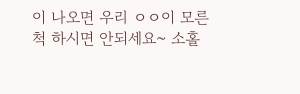이 나오면 우리 ㅇㅇ이 모른척 하시면 안되세요~ 소홀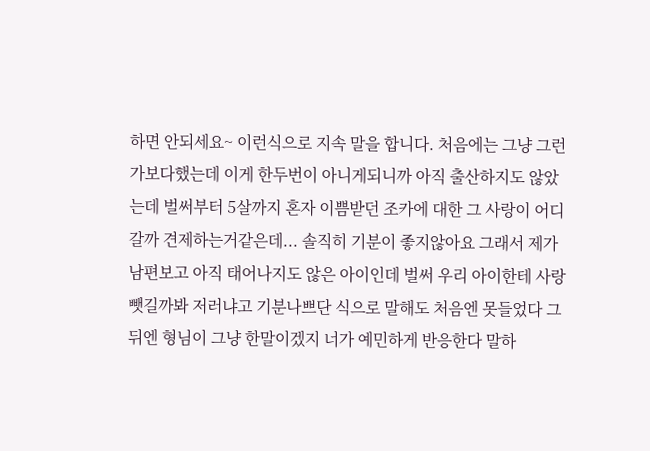하면 안되세요~ 이런식으로 지속 말을 합니다. 처음에는 그냥 그런가보다했는데 이게 한두번이 아니게되니까 아직 출산하지도 않았는데 벌써부터 5살까지 혼자 이쁨받던 조카에 대한 그 사랑이 어디갈까 견제하는거같은데... 솔직히 기분이 좋지않아요 그래서 제가 남편보고 아직 태어나지도 않은 아이인데 벌써 우리 아이한테 사랑 뺏길까봐 저러냐고 기분나쁘단 식으로 말해도 처음엔 못들었다 그 뒤엔 형님이 그냥 한말이겠지 너가 예민하게 반응한다 말하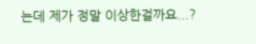는데 제가 정말 이상한걸까요...?